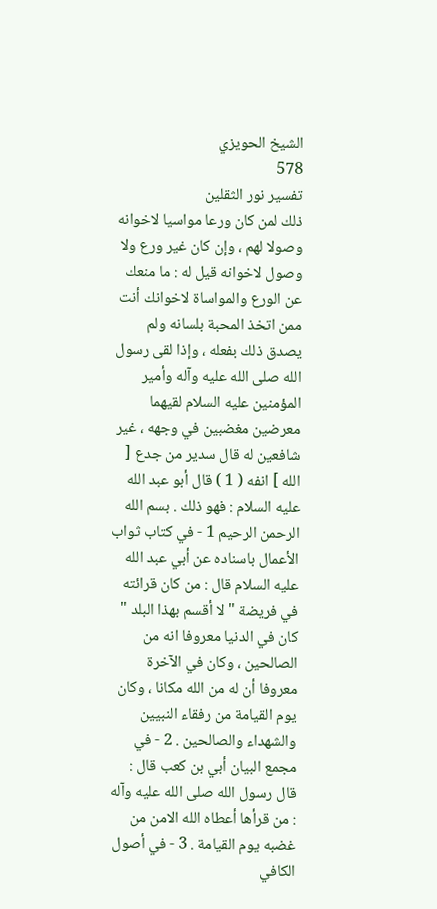الشيخ الحويزي
578
تفسير نور الثقلين
ذلك لمن كان ورعا مواسيا لاخوانه وصولا لهم ، وإن كان غير ورع ولا وصول لاخوانه قيل له : ما منعك عن الورع والمواساة لاخوانك أنت ممن اتخذ المحبة بلسانه ولم يصدق ذلك بفعله ، وإذا لقى رسول الله صلى الله عليه وآله وأمير المؤمنين عليه السلام لقيهما معرضين مغضبين في وجهه ، غير شافعين له قال سدير من جدع [ الله ] انفه ( 1 ) قال أبو عبد الله عليه السلام : فهو ذلك . بسم الله الرحمن الرحيم 1 - في كتاب ثواب الأعمال باسناده عن أبي عبد الله عليه السلام قال : من كان قرائته في فريضة " لا أقسم بهذا البلد " كان في الدنيا معروفا انه من الصالحين ، وكان في الآخرة معروفا أن له من الله مكانا ، وكان يوم القيامة من رفقاء النبيين والشهداء والصالحين . 2 - في مجمع البيان أبي بن كعب قال : قال رسول الله صلى الله عليه وآله : من قرأها أعطاه الله الامن من غضبه يوم القيامة . 3 - في أصول الكافي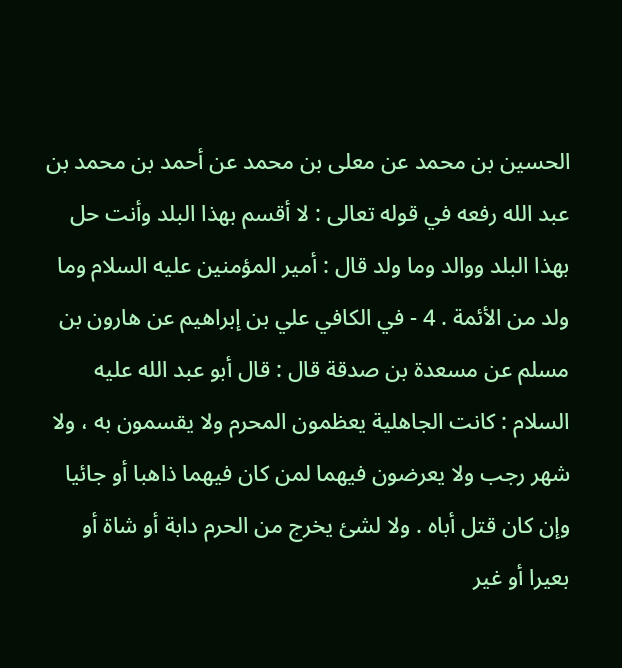الحسين بن محمد عن معلى بن محمد عن أحمد بن محمد بن عبد الله رفعه في قوله تعالى : لا أقسم بهذا البلد وأنت حل بهذا البلد ووالد وما ولد قال : أمير المؤمنين عليه السلام وما ولد من الأئمة . 4 - في الكافي علي بن إبراهيم عن هارون بن مسلم عن مسعدة بن صدقة قال : قال أبو عبد الله عليه السلام : كانت الجاهلية يعظمون المحرم ولا يقسمون به ، ولا شهر رجب ولا يعرضون فيهما لمن كان فيهما ذاهبا أو جائيا وإن كان قتل أباه . ولا لشئ يخرج من الحرم دابة أو شاة أو بعيرا أو غير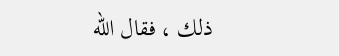ذلك ، فقال الله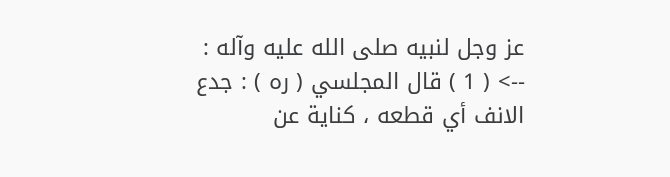عز وجل لنبيه صلى الله عليه وآله :
--> ( 1 ) قال المجلسي ( ره ) : جدع الانف أي قطعه ، كناية عن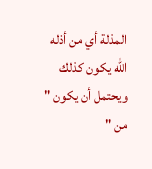المذلة أي من أذله الله يكون كذلك ويحتمل أن يكون " من "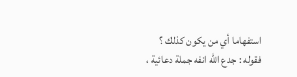استفهاما أي من يكون كذلك ؟ فقوله : جدع الله انفه جملة دعائية ،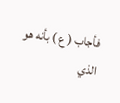فأجاب ( ع ) بأنه هو الذي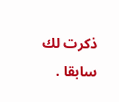ذكرت لك سابقا .